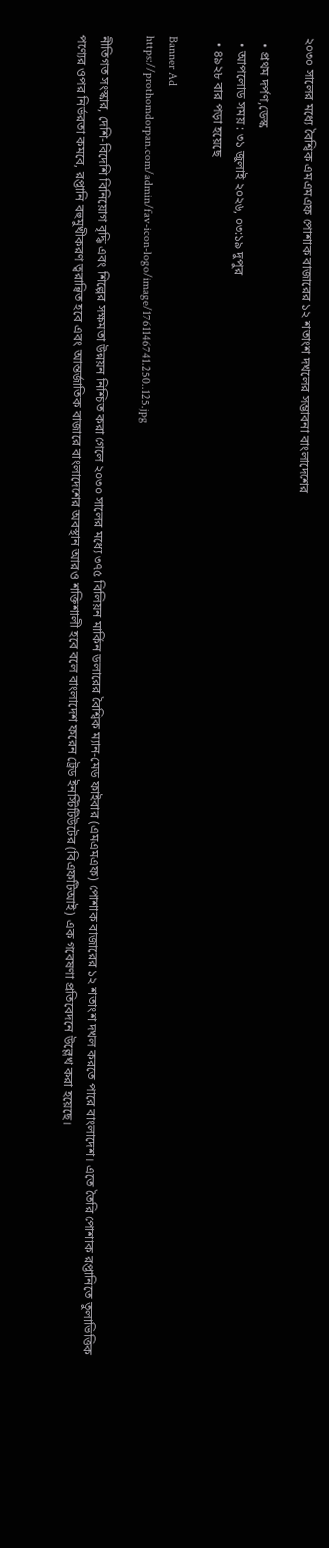২০৩০ সালের মধ্যে বৈশ্বিক এমএমএফ পোশাক বাজারের ১২ শতাংশ দখলের সম্ভাবনা বাংলাদেশের

  • প্রথম দর্পণ,ডেস্ক
  • আপলোড সময় : ৩১ জুলাই ২০২৬, ০৩:১৯ দুপুর
  • ৪৯২৮ বার পড়া হয়েছে

Banner Ad
https://prothomdorpan.com/admin/fav-icon-logo/image/1761146741.250..125.jpg

নীতিগত সংস্কার, দেশি-বিদেশি বিনিয়োগ বৃদ্ধি এবং শিল্পের সক্ষমতা উন্নয়ন নিশ্চিত করা গেলে ২০৩০ সালের মধ্যে ৩৭৫ বিলিয়ন মার্কিন ডলারের বৈশ্বিক ম্যান-মেড ফাইবার (এমএমএফ) পোশাক বাজারের ১২ শতাংশ দখল করতে পারে বাংলাদেশ। এতে তৈরি পোশাক রপ্তানিতে তুলাভিত্তিক পণ্যের ওপর নির্ভরতা কমবে, রপ্তানি বহুমুখীকরণ ত্বরান্বিত হবে এবং আন্তর্জাতিক বাজারে বাংলাদেশের অবস্থান আরও শক্তিশালী হবে বলে বাংলাদেশ ফরেন ট্রেড ইনস্টিটিউটের (বিএফটিআই) এক গবেষণা প্রতিবেদনে উল্লেখ করা হয়েছে।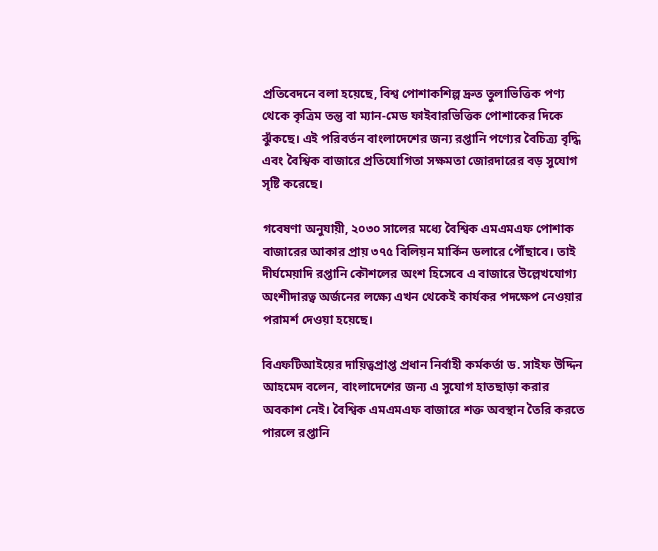প্রতিবেদনে বলা হয়েছে, বিশ্ব পোশাকশিল্প দ্রুত তুলাভিত্তিক পণ্য থেকে কৃত্রিম তন্তু বা ম্যান-মেড ফাইবারভিত্তিক পোশাকের দিকে ঝুঁকছে। এই পরিবর্তন বাংলাদেশের জন্য রপ্তানি পণ্যের বৈচিত্র্য বৃদ্ধি এবং বৈশ্বিক বাজারে প্রতিযোগিতা সক্ষমতা জোরদারের বড় সুযোগ সৃষ্টি করেছে।

গবেষণা অনুযায়ী, ২০৩০ সালের মধ্যে বৈশ্বিক এমএমএফ পোশাক বাজারের আকার প্রায় ৩৭৫ বিলিয়ন মার্কিন ডলারে পৌঁছাবে। তাই দীর্ঘমেয়াদি রপ্তানি কৌশলের অংশ হিসেবে এ বাজারে উল্লেখযোগ্য অংশীদারত্ব অর্জনের লক্ষ্যে এখন থেকেই কার্যকর পদক্ষেপ নেওয়ার পরামর্শ দেওয়া হয়েছে।

বিএফটিআইয়ের দায়িত্বপ্রাপ্ত প্রধান নির্বাহী কর্মকর্তা ড. সাইফ উদ্দিন আহমেদ বলেন, বাংলাদেশের জন্য এ সুযোগ হাতছাড়া করার অবকাশ নেই। বৈশ্বিক এমএমএফ বাজারে শক্ত অবস্থান তৈরি করতে পারলে রপ্তানি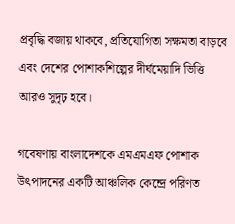প্রবৃদ্ধি বজায় থাকবে, প্রতিযোগিতা সক্ষমতা বাড়বে এবং দেশের পোশাকশিল্পের দীর্ঘমেয়াদি ভিত্তি আরও সুদৃঢ় হবে।

গবেষণায় বাংলাদেশকে এমএমএফ পোশাক উৎপাদনের একটি আঞ্চলিক কেন্দ্রে পরিণত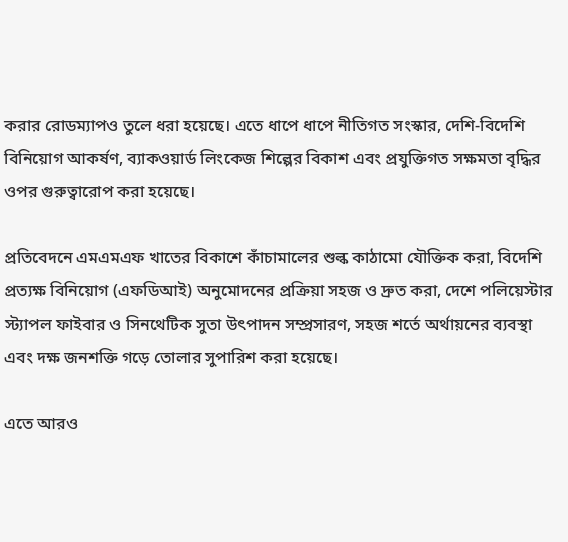করার রোডম্যাপও তুলে ধরা হয়েছে। এতে ধাপে ধাপে নীতিগত সংস্কার, দেশি-বিদেশি বিনিয়োগ আকর্ষণ, ব্যাকওয়ার্ড লিংকেজ শিল্পের বিকাশ এবং প্রযুক্তিগত সক্ষমতা বৃদ্ধির ওপর গুরুত্বারোপ করা হয়েছে।

প্রতিবেদনে এমএমএফ খাতের বিকাশে কাঁচামালের শুল্ক কাঠামো যৌক্তিক করা, বিদেশি প্রত্যক্ষ বিনিয়োগ (এফডিআই) অনুমোদনের প্রক্রিয়া সহজ ও দ্রুত করা, দেশে পলিয়েস্টার স্ট্যাপল ফাইবার ও সিনথেটিক সুতা উৎপাদন সম্প্রসারণ, সহজ শর্তে অর্থায়নের ব্যবস্থা এবং দক্ষ জনশক্তি গড়ে তোলার সুপারিশ করা হয়েছে।

এতে আরও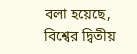বলা হয়েছে, বিশ্বের দ্বিতীয়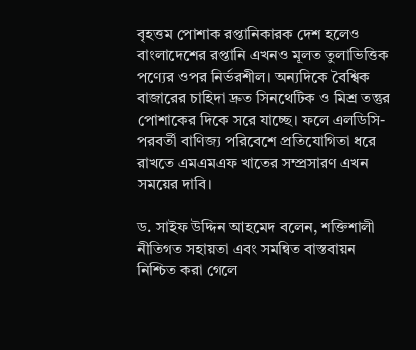বৃহত্তম পোশাক রপ্তানিকারক দেশ হলেও বাংলাদেশের রপ্তানি এখনও মূলত তুলাভিত্তিক পণ্যের ওপর নির্ভরশীল। অন্যদিকে বৈশ্বিক বাজারের চাহিদা দ্রুত সিনথেটিক ও মিশ্র তন্তুর পোশাকের দিকে সরে যাচ্ছে। ফলে এলডিসি-পরবর্তী বাণিজ্য পরিবেশে প্রতিযোগিতা ধরে রাখতে এমএমএফ খাতের সম্প্রসারণ এখন সময়ের দাবি।

ড. সাইফ উদ্দিন আহমেদ বলেন, শক্তিশালী নীতিগত সহায়তা এবং সমন্বিত বাস্তবায়ন নিশ্চিত করা গেলে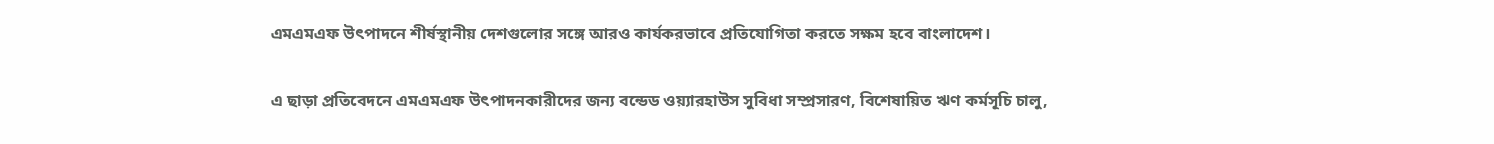এমএমএফ উৎপাদনে শীর্ষস্থানীয় দেশগুলোর সঙ্গে আরও কার্যকরভাবে প্রতিযোগিতা করতে সক্ষম হবে বাংলাদেশ।

এ ছাড়া প্রতিবেদনে এমএমএফ উৎপাদনকারীদের জন্য বন্ডেড ওয়্যারহাউস সুবিধা সম্প্রসারণ, বিশেষায়িত ঋণ কর্মসূচি চালু,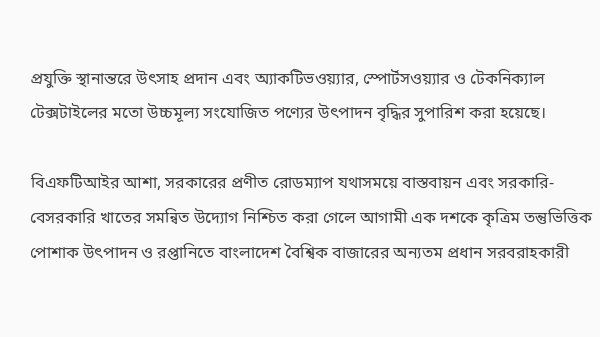প্রযুক্তি স্থানান্তরে উৎসাহ প্রদান এবং অ্যাকটিভওয়্যার, স্পোর্টসওয়্যার ও টেকনিক্যাল টেক্সটাইলের মতো উচ্চমূল্য সংযোজিত পণ্যের উৎপাদন বৃদ্ধির সুপারিশ করা হয়েছে।

বিএফটিআইর আশা, সরকারের প্রণীত রোডম্যাপ যথাসময়ে বাস্তবায়ন এবং সরকারি-বেসরকারি খাতের সমন্বিত উদ্যোগ নিশ্চিত করা গেলে আগামী এক দশকে কৃত্রিম তন্তুভিত্তিক পোশাক উৎপাদন ও রপ্তানিতে বাংলাদেশ বৈশ্বিক বাজারের অন্যতম প্রধান সরবরাহকারী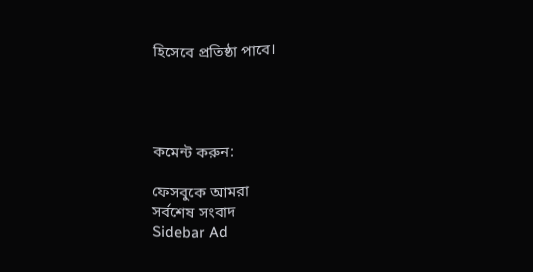হিসেবে প্রতিষ্ঠা পাবে।




কমেন্ট করুন:

ফেসবুকে আমরা
সর্বশেষ সংবাদ
Sidebar Ad